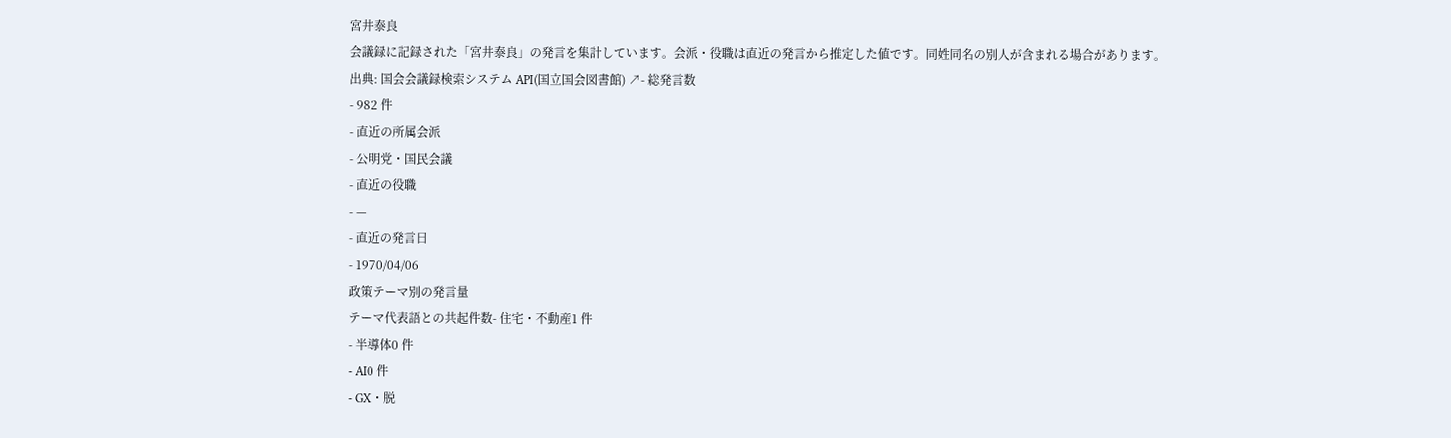宮井泰良
会議録に記録された「宮井泰良」の発言を集計しています。会派・役職は直近の発言から推定した値です。同姓同名の別人が含まれる場合があります。
出典: 国会会議録検索システム API(国立国会図書館) ↗- 総発言数
- 982 件
- 直近の所属会派
- 公明党・国民会議
- 直近の役職
- —
- 直近の発言日
- 1970/04/06
政策テーマ別の発言量
テーマ代表語との共起件数- 住宅・不動産1 件
- 半導体0 件
- AI0 件
- GX・脱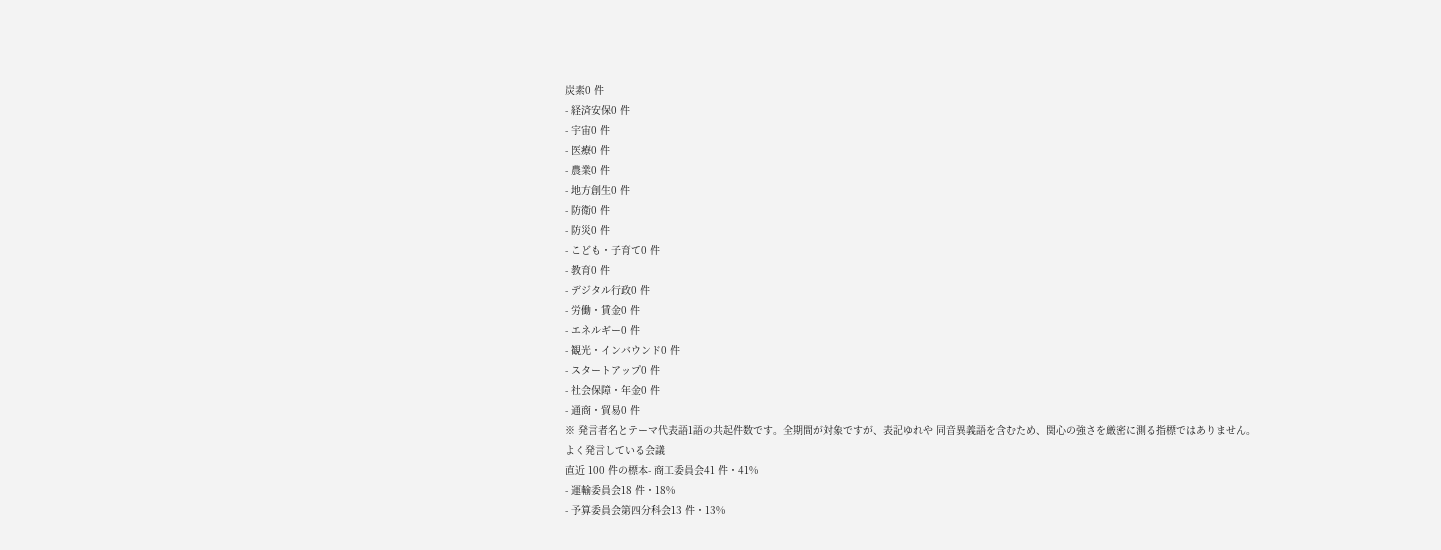炭素0 件
- 経済安保0 件
- 宇宙0 件
- 医療0 件
- 農業0 件
- 地方創生0 件
- 防衛0 件
- 防災0 件
- こども・子育て0 件
- 教育0 件
- デジタル行政0 件
- 労働・賃金0 件
- エネルギー0 件
- 観光・インバウンド0 件
- スタートアップ0 件
- 社会保障・年金0 件
- 通商・貿易0 件
※ 発言者名とテーマ代表語1語の共起件数です。全期間が対象ですが、表記ゆれや 同音異義語を含むため、関心の強さを厳密に測る指標ではありません。
よく発言している会議
直近 100 件の標本- 商工委員会41 件・41%
- 運輸委員会18 件・18%
- 予算委員会第四分科会13 件・13%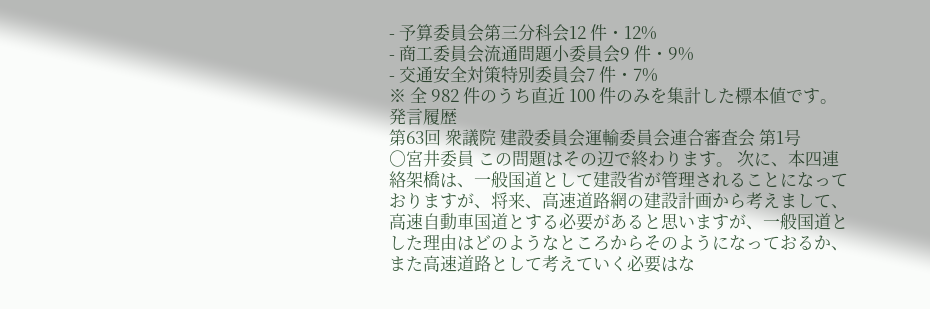- 予算委員会第三分科会12 件・12%
- 商工委員会流通問題小委員会9 件・9%
- 交通安全対策特別委員会7 件・7%
※ 全 982 件のうち直近 100 件のみを集計した標本値です。
発言履歴
第63回 衆議院 建設委員会運輸委員会連合審査会 第1号
○宮井委員 この問題はその辺で終わります。 次に、本四連絡架橋は、一般国道として建設省が管理されることになっておりますが、将来、高速道路網の建設計画から考えまして、高速自動車国道とする必要があると思いますが、一般国道とした理由はどのようなところからそのようになっておるか、また高速道路として考えていく必要はな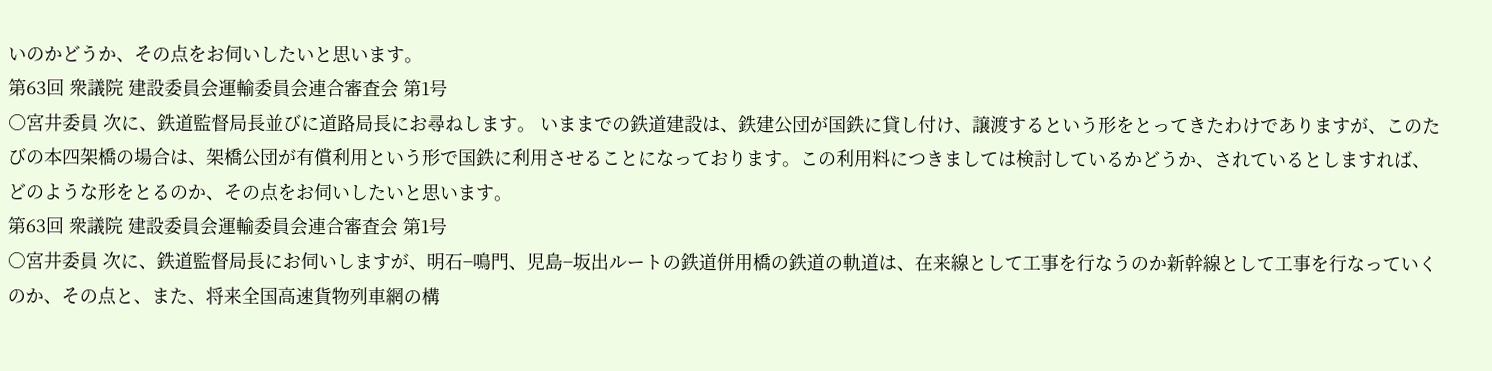いのかどうか、その点をお伺いしたいと思います。
第63回 衆議院 建設委員会運輸委員会連合審査会 第1号
○宮井委員 次に、鉄道監督局長並びに道路局長にお尋ねします。 いままでの鉄道建設は、鉄建公団が国鉄に貸し付け、譲渡するという形をとってきたわけでありますが、このたびの本四架橋の場合は、架橋公団が有償利用という形で国鉄に利用させることになっております。この利用料につきましては検討しているかどうか、されているとしますれば、どのような形をとるのか、その点をお伺いしたいと思います。
第63回 衆議院 建設委員会運輸委員会連合審査会 第1号
○宮井委員 次に、鉄道監督局長にお伺いしますが、明石−鳴門、児島−坂出ルートの鉄道併用橋の鉄道の軌道は、在来線として工事を行なうのか新幹線として工事を行なっていくのか、その点と、また、将来全国高速貨物列車網の構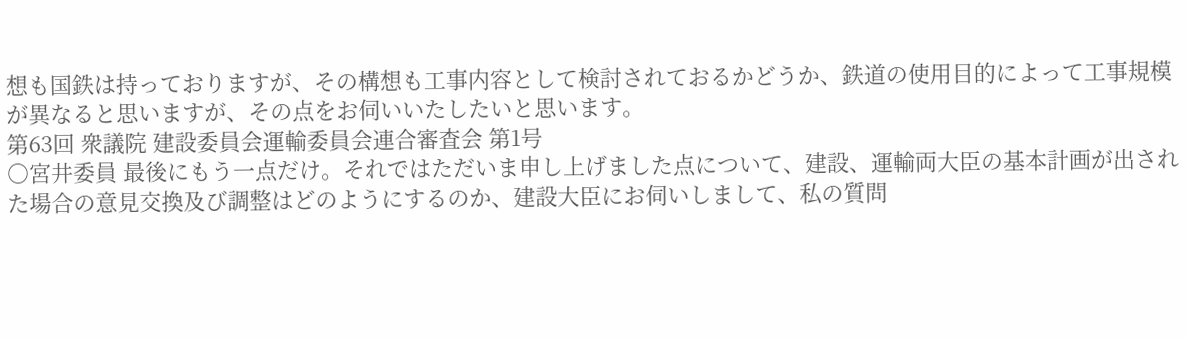想も国鉄は持っておりますが、その構想も工事内容として検討されておるかどうか、鉄道の使用目的によって工事規模が異なると思いますが、その点をお伺いいたしたいと思います。
第63回 衆議院 建設委員会運輸委員会連合審査会 第1号
○宮井委員 最後にもう一点だけ。それではただいま申し上げました点について、建設、運輸両大臣の基本計画が出された場合の意見交換及び調整はどのようにするのか、建設大臣にお伺いしまして、私の質問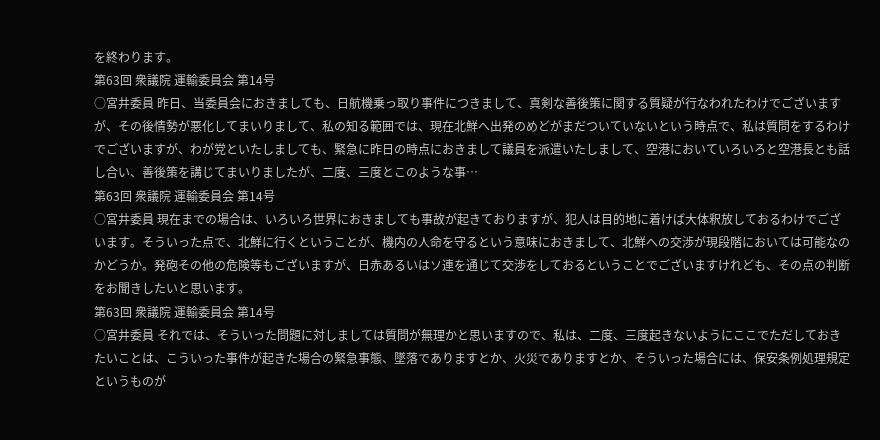を終わります。
第63回 衆議院 運輸委員会 第14号
○宮井委員 昨日、当委員会におきましても、日航機乗っ取り事件につきまして、真剣な善後策に関する質疑が行なわれたわけでございますが、その後情勢が悪化してまいりまして、私の知る範囲では、現在北鮮へ出発のめどがまだついていないという時点で、私は質問をするわけでございますが、わが党といたしましても、緊急に昨日の時点におきまして議員を派遣いたしまして、空港においていろいろと空港長とも話し合い、善後策を講じてまいりましたが、二度、三度とこのような事…
第63回 衆議院 運輸委員会 第14号
○宮井委員 現在までの場合は、いろいろ世界におきましても事故が起きておりますが、犯人は目的地に着けば大体釈放しておるわけでございます。そういった点で、北鮮に行くということが、機内の人命を守るという意味におきまして、北鮮への交渉が現段階においては可能なのかどうか。発砲その他の危険等もございますが、日赤あるいはソ連を通じて交渉をしておるということでございますけれども、その点の判断をお聞きしたいと思います。
第63回 衆議院 運輸委員会 第14号
○宮井委員 それでは、そういった問題に対しましては質問が無理かと思いますので、私は、二度、三度起きないようにここでただしておきたいことは、こういった事件が起きた場合の緊急事態、墜落でありますとか、火災でありますとか、そういった場合には、保安条例処理規定というものが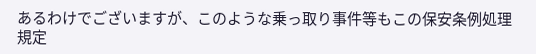あるわけでございますが、このような乗っ取り事件等もこの保安条例処理規定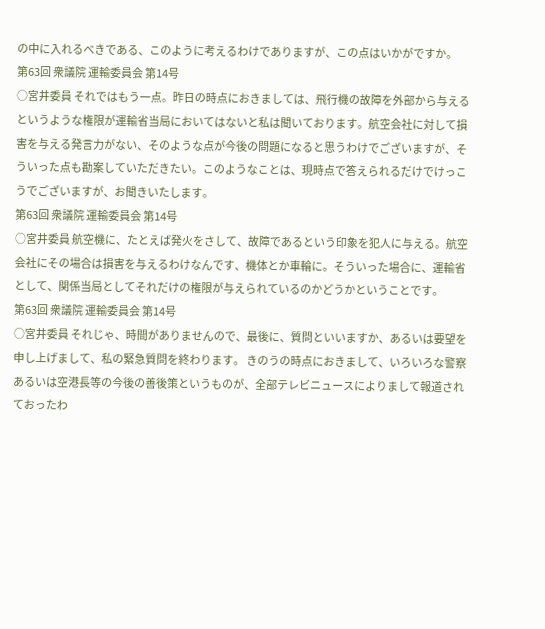の中に入れるべきである、このように考えるわけでありますが、この点はいかがですか。
第63回 衆議院 運輸委員会 第14号
○宮井委員 それではもう一点。昨日の時点におきましては、飛行機の故障を外部から与えるというような権限が運輸省当局においてはないと私は聞いております。航空会社に対して損害を与える発言力がない、そのような点が今後の問題になると思うわけでございますが、そういった点も勘案していただきたい。このようなことは、現時点で答えられるだけでけっこうでございますが、お聞きいたします。
第63回 衆議院 運輸委員会 第14号
○宮井委員 航空機に、たとえば発火をさして、故障であるという印象を犯人に与える。航空会社にその場合は損害を与えるわけなんです、機体とか車輪に。そういった場合に、運輸省として、関係当局としてそれだけの権限が与えられているのかどうかということです。
第63回 衆議院 運輸委員会 第14号
○宮井委員 それじゃ、時間がありませんので、最後に、質問といいますか、あるいは要望を申し上げまして、私の緊急質問を終わります。 きのうの時点におきまして、いろいろな警察あるいは空港長等の今後の善後策というものが、全部テレビニュースによりまして報道されておったわ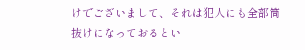けでございまして、それは犯人にも全部筒抜けになっておるとい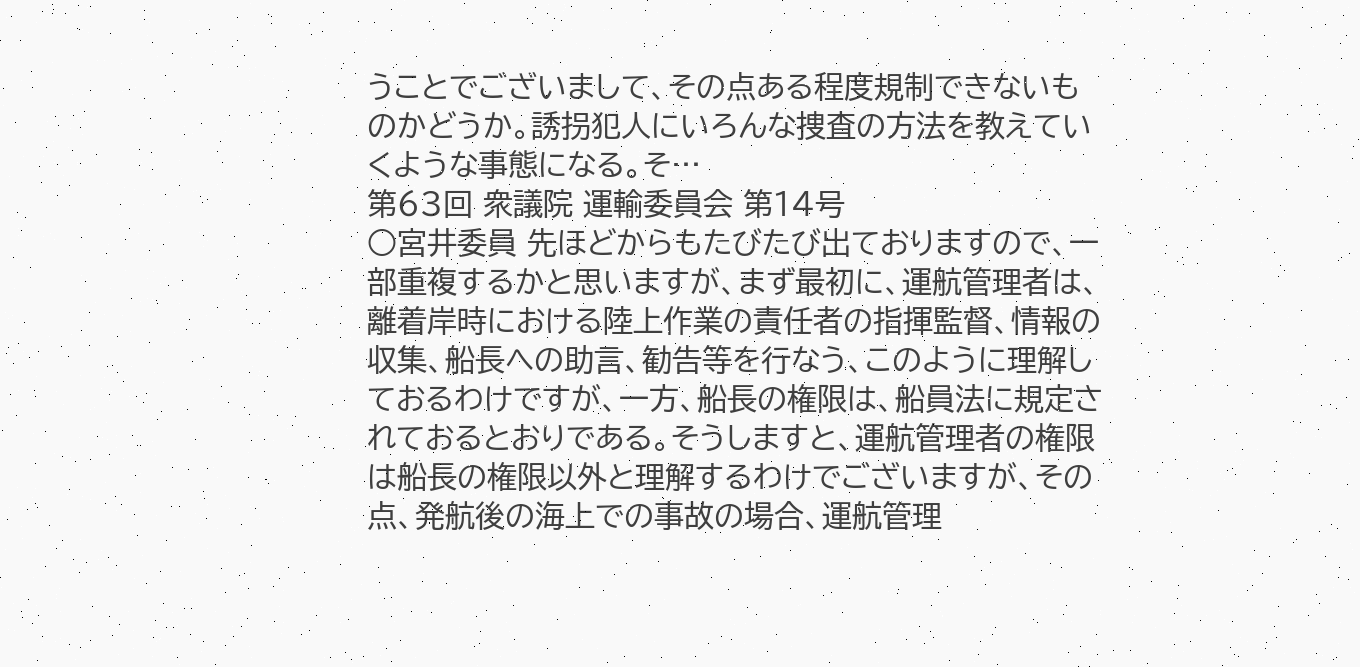うことでございまして、その点ある程度規制できないものかどうか。誘拐犯人にいろんな捜査の方法を教えていくような事態になる。そ…
第63回 衆議院 運輸委員会 第14号
○宮井委員 先ほどからもたびたび出ておりますので、一部重複するかと思いますが、まず最初に、運航管理者は、離着岸時における陸上作業の責任者の指揮監督、情報の収集、船長への助言、勧告等を行なう、このように理解しておるわけですが、一方、船長の権限は、船員法に規定されておるとおりである。そうしますと、運航管理者の権限は船長の権限以外と理解するわけでございますが、その点、発航後の海上での事故の場合、運航管理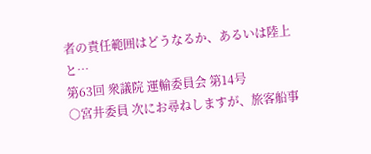者の責任範囲はどうなるか、あるいは陸上と…
第63回 衆議院 運輸委員会 第14号
○宮井委員 次にお尋ねしますが、旅客船事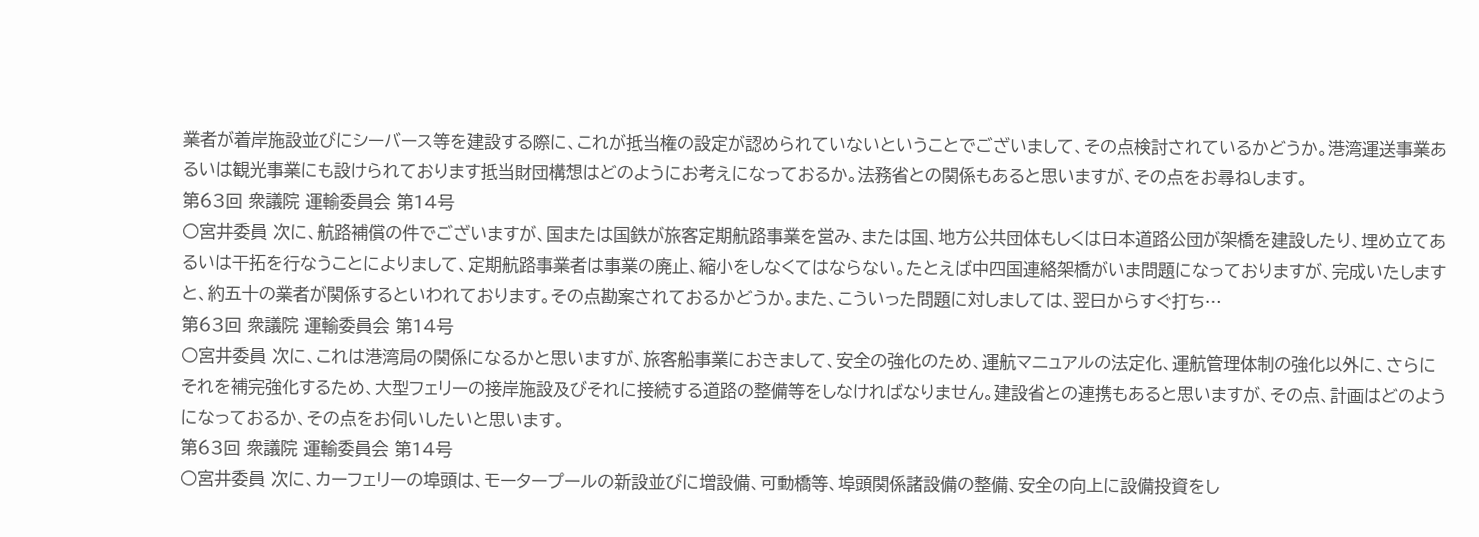業者が着岸施設並びにシーバース等を建設する際に、これが抵当権の設定が認められていないということでございまして、その点検討されているかどうか。港湾運送事業あるいは観光事業にも設けられております抵当財団構想はどのようにお考えになっておるか。法務省との関係もあると思いますが、その点をお尋ねします。
第63回 衆議院 運輸委員会 第14号
○宮井委員 次に、航路補償の件でございますが、国または国鉄が旅客定期航路事業を営み、または国、地方公共団体もしくは日本道路公団が架橋を建設したり、埋め立てあるいは干拓を行なうことによりまして、定期航路事業者は事業の廃止、縮小をしなくてはならない。たとえば中四国連絡架橋がいま問題になっておりますが、完成いたしますと、約五十の業者が関係するといわれております。その点勘案されておるかどうか。また、こういった問題に対しましては、翌日からすぐ打ち…
第63回 衆議院 運輸委員会 第14号
○宮井委員 次に、これは港湾局の関係になるかと思いますが、旅客船事業におきまして、安全の強化のため、運航マニュアルの法定化、運航管理体制の強化以外に、さらにそれを補完強化するため、大型フェリーの接岸施設及びそれに接続する道路の整備等をしなければなりません。建設省との連携もあると思いますが、その点、計画はどのようになっておるか、その点をお伺いしたいと思います。
第63回 衆議院 運輸委員会 第14号
○宮井委員 次に、カーフェリーの埠頭は、モータープールの新設並びに増設備、可動橋等、埠頭関係諸設備の整備、安全の向上に設備投資をし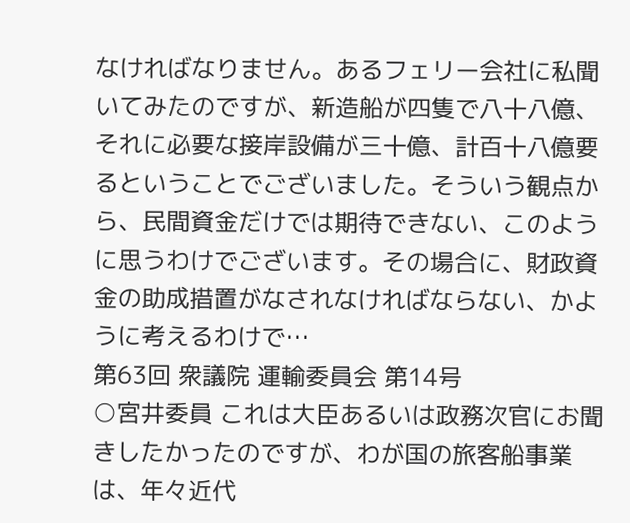なければなりません。あるフェリー会社に私聞いてみたのですが、新造船が四隻で八十八億、それに必要な接岸設備が三十億、計百十八億要るということでございました。そういう観点から、民間資金だけでは期待できない、このように思うわけでございます。その場合に、財政資金の助成措置がなされなければならない、かように考えるわけで…
第63回 衆議院 運輸委員会 第14号
○宮井委員 これは大臣あるいは政務次官にお聞きしたかったのですが、わが国の旅客船事業は、年々近代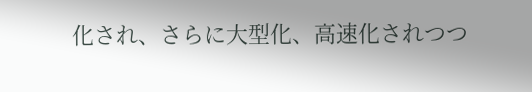化され、さらに大型化、高速化されつつ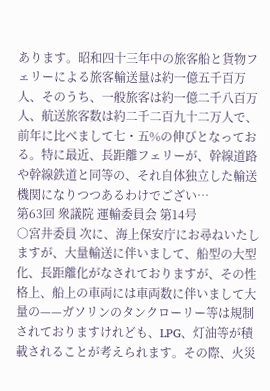あります。昭和四十三年中の旅客船と貨物フェリーによる旅客輸送量は約一億五千百万人、そのうち、一般旅客は約一億二千八百万人、航送旅客数は約二千二百九十二万人で、前年に比べまして七・五%の伸びとなっておる。特に最近、長距離フェリーが、幹線道路や幹線鉄道と同等の、それ自体独立した輸送機関になりつつあるわけでござい…
第63回 衆議院 運輸委員会 第14号
○宮井委員 次に、海上保安庁にお尋ねいたしますが、大量輸送に伴いまして、船型の大型化、長距離化がなされておりますが、その性格上、船上の車両には車両数に伴いまして大量の——ガソリンのタンクローリー等は規制されておりますけれども、LPG、灯油等が積載されることが考えられます。その際、火災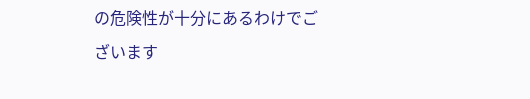の危険性が十分にあるわけでございます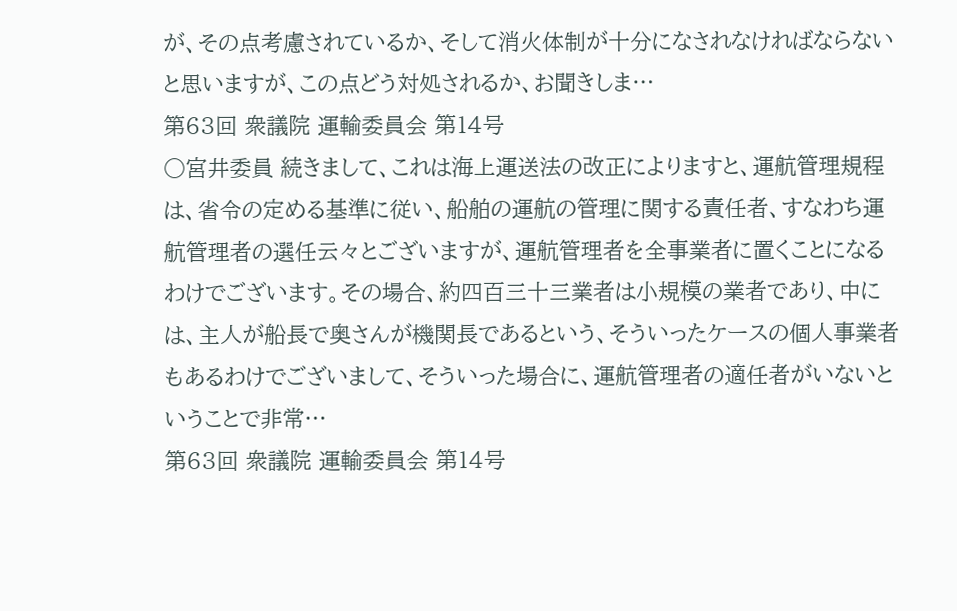が、その点考慮されているか、そして消火体制が十分になされなければならないと思いますが、この点どう対処されるか、お聞きしま…
第63回 衆議院 運輸委員会 第14号
○宮井委員 続きまして、これは海上運送法の改正によりますと、運航管理規程は、省令の定める基準に従い、船舶の運航の管理に関する責任者、すなわち運航管理者の選任云々とございますが、運航管理者を全事業者に置くことになるわけでございます。その場合、約四百三十三業者は小規模の業者であり、中には、主人が船長で奥さんが機関長であるという、そういったケースの個人事業者もあるわけでございまして、そういった場合に、運航管理者の適任者がいないということで非常…
第63回 衆議院 運輸委員会 第14号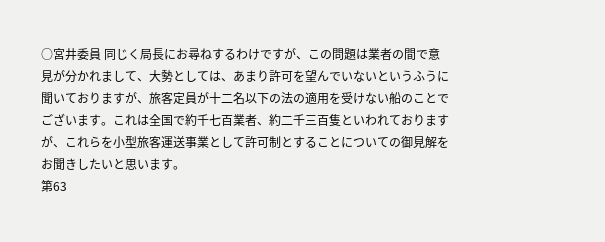○宮井委員 同じく局長にお尋ねするわけですが、この問題は業者の間で意見が分かれまして、大勢としては、あまり許可を望んでいないというふうに聞いておりますが、旅客定員が十二名以下の法の適用を受けない船のことでございます。これは全国で約千七百業者、約二千三百隻といわれておりますが、これらを小型旅客運送事業として許可制とすることについての御見解をお聞きしたいと思います。
第63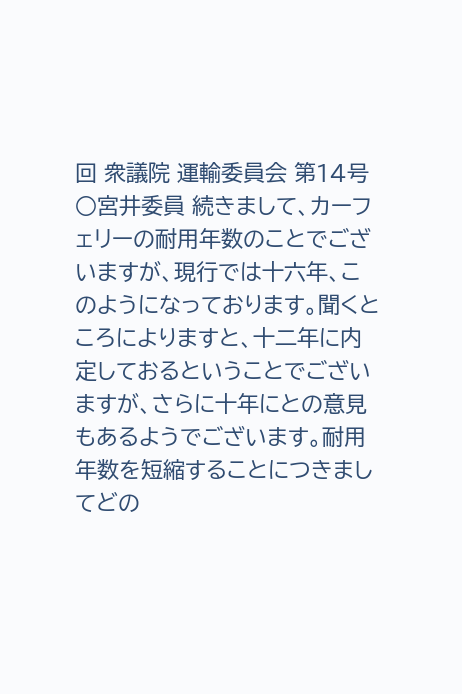回 衆議院 運輸委員会 第14号
○宮井委員 続きまして、カーフェリーの耐用年数のことでございますが、現行では十六年、このようになっております。聞くところによりますと、十二年に内定しておるということでございますが、さらに十年にとの意見もあるようでございます。耐用年数を短縮することにつきましてどの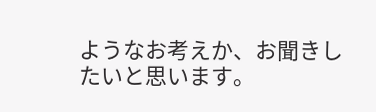ようなお考えか、お聞きしたいと思います。